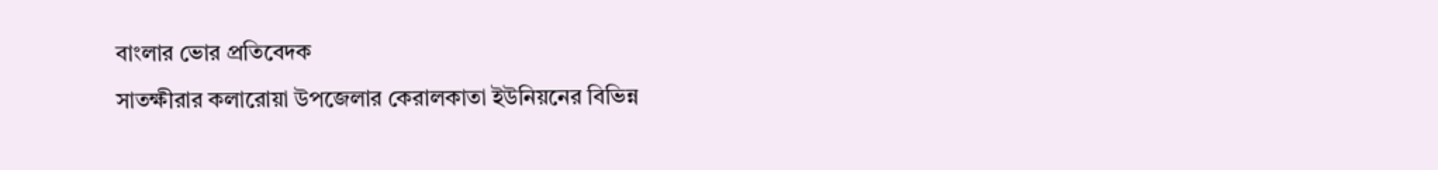বাংলার ভোর প্রতিবেদক
সাতক্ষীরার কলারোয়া উপজেলার কেরালকাতা ইউনিয়নের বিভিন্ন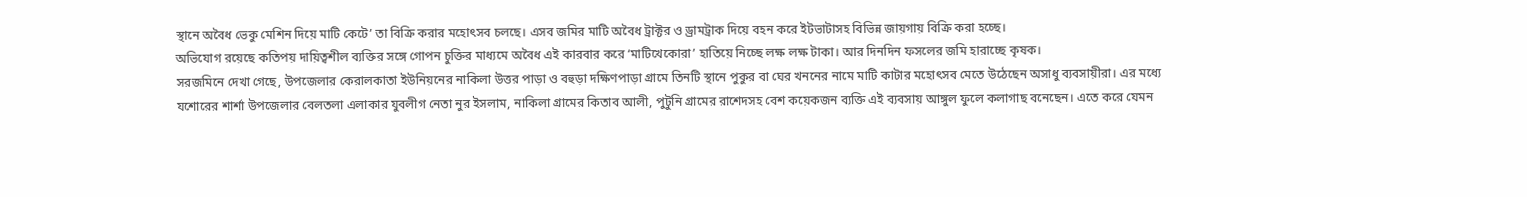স্থানে অবৈধ ভেকু মেশিন দিয়ে মাটি কেটে’ তা বিক্রি করার মহোৎসব চলছে। এসব জমির মাটি অবৈধ ট্রাক্টর ও ড্রামট্রাক দিয়ে বহন করে ইটভাটাসহ বিভিন্ন জায়গায় বিক্রি করা হচ্ছে।
অভিযোগ রয়েছে কতিপয় দায়িত্বশীল ব্যক্তির সঙ্গে গোপন চুক্তির মাধ্যমে অবৈধ এই কারবার করে ‘মাটিখেকোরা’ হাতিয়ে নিচ্ছে লক্ষ লক্ষ টাকা। আর দিনদিন ফসলের জমি হারাচ্ছে কৃষক।
সরজমিনে দেখা গেছে, উপজেলার কেরালকাতা ইউনিয়নের নাকিলা উত্তর পাড়া ও বহুড়া দক্ষিণপাড়া গ্রামে তিনটি স্থানে পুকুর বা ঘের খননের নামে মাটি কাটার মহোৎসব মেতে উঠেছেন অসাধু ব্যবসায়ীরা। এর মধ্যে যশোরের শার্শা উপজেলার বেলতলা এলাকার যুবলীগ নেতা নুর ইসলাম, নাকিলা গ্রামের কিতাব আলী, পুটুনি গ্রামের রাশেদসহ বেশ কয়েকজন ব্যক্তি এই ব্যবসায় আঙ্গুল ফুলে কলাগাছ বনেছেন। এতে করে যেমন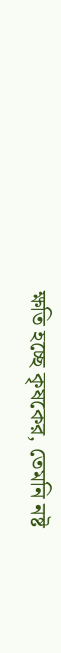ক্ষতি হচ্ছে কৃষকের, তেমনি নষ্ট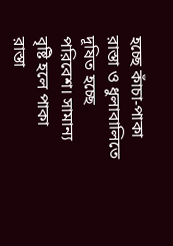হচ্ছে কাঁচা-পাকা রাস্তা ও ধুলাবালিতে দূষিত হচ্ছে পরিবেশ। সামান্য বৃষ্টি হলে পাকা রাস্তা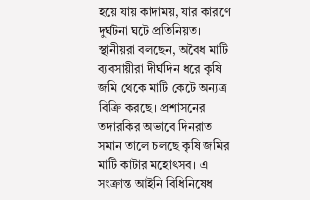হয়ে যায় কাদাময়, যার কারণে দুর্ঘটনা ঘটে প্রতিনিয়ত।
স্থানীয়রা বলছেন, অবৈধ মাটি ব্যবসায়ীরা দীর্ঘদিন ধরে কৃষি জমি থেকে মাটি কেটে অন্যত্র বিক্রি করছে। প্রশাসনের তদারকির অভাবে দিনরাত সমান তালে চলছে কৃষি জমির মাটি কাটার মহোৎসব। এ সংক্রান্ত আইনি বিধিনিষেধ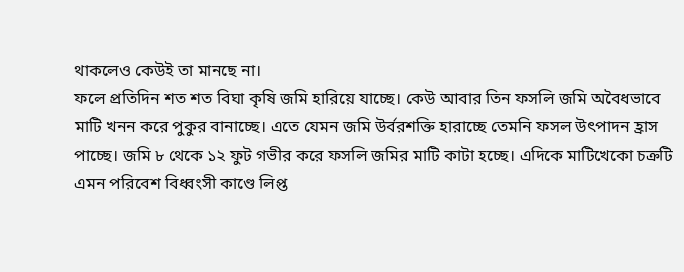থাকলেও কেউই তা মানছে না।
ফলে প্রতিদিন শত শত বিঘা কৃষি জমি হারিয়ে যাচ্ছে। কেউ আবার তিন ফসলি জমি অবৈধভাবে মাটি খনন করে পুকুর বানাচ্ছে। এতে যেমন জমি উর্বরশক্তি হারাচ্ছে তেমনি ফসল উৎপাদন হ্রাস পাচ্ছে। জমি ৮ থেকে ১২ ফুট গভীর করে ফসলি জমির মাটি কাটা হচ্ছে। এদিকে মাটিখেকো চক্রটি এমন পরিবেশ বিধ্বংসী কাণ্ডে লিপ্ত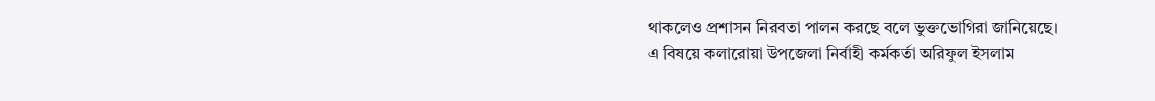থাকলেও প্রশাসন নিরবতা পালন করছে বলে ভুক্তভোগিরা জানিয়েছে।
এ বিষয়ে কলারোয়া উপজেলা নির্বাহী কর্মকর্তা অরিফুল ইসলাম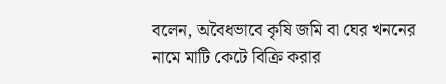বলেন, অবৈধভাবে কৃষি জমি বা ঘের খননের নামে মাটি কেটে বিক্রি করার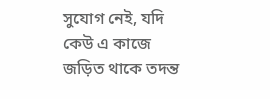সুযোগ নেই, যদি কেউ এ কাজে জড়িত থাকে তদন্ত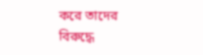করে তাদের বিরুদ্ধে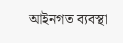আইনগত ব্যবস্থা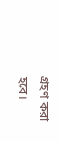গ্রহণ করা হবে।